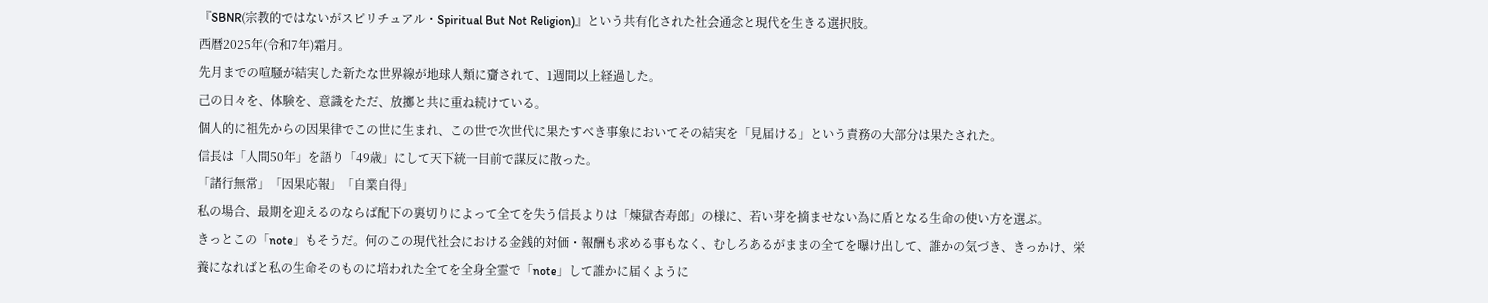『SBNR(宗教的ではないがスピリチュアル・Spiritual But Not Religion)』という共有化された社会通念と現代を生きる選択肢。
西暦2025年(令和7年)霜月。
先月までの喧騒が結実した新たな世界線が地球人類に齎されて、1週間以上経過した。
己の日々を、体験を、意識をただ、放擲と共に重ね続けている。
個人的に祖先からの因果律でこの世に生まれ、この世で次世代に果たすべき事象においてその結実を「見届ける」という責務の大部分は果たされた。
信長は「人間50年」を語り「49歳」にして天下統一目前で謀反に散った。
「諸行無常」「因果応報」「自業自得」
私の場合、最期を迎えるのならば配下の裏切りによって全てを失う信長よりは「煉獄杏寿郎」の様に、若い芽を摘ませない為に盾となる生命の使い方を選ぶ。
きっとこの「note」もそうだ。何のこの現代社会における金銭的対価・報酬も求める事もなく、むしろあるがままの全てを曝け出して、誰かの気づき、きっかけ、栄養になればと私の生命そのものに培われた全てを全身全霊で「note」して誰かに届くように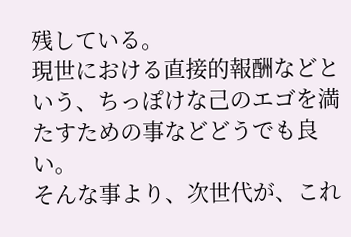残している。
現世における直接的報酬などという、ちっぽけな己のエゴを満たすための事などどうでも良い。
そんな事より、次世代が、これ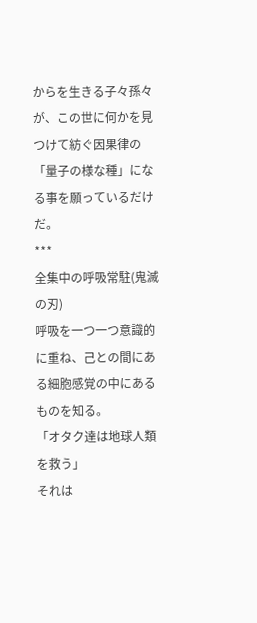からを生きる子々孫々が、この世に何かを見つけて紡ぐ因果律の「量子の様な種」になる事を願っているだけだ。
***
全集中の呼吸常駐(鬼滅の刃)
呼吸を一つ一つ意識的に重ね、己との間にある細胞感覚の中にあるものを知る。
「オタク達は地球人類を救う」
それは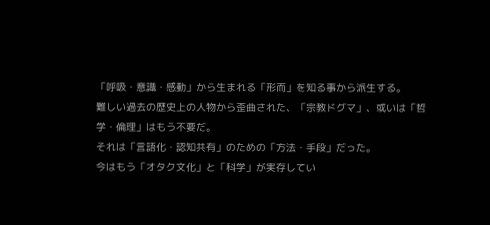「呼吸・意識・感動」から生まれる「形而」を知る事から派生する。
難しい過去の歴史上の人物から歪曲された、「宗教ドグマ」、或いは「哲学・倫理」はもう不要だ。
それは「言語化・認知共有」のための「方法・手段」だった。
今はもう「オタク文化」と「科学」が実存してい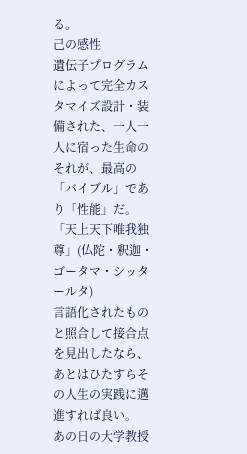る。
己の感性
遺伝子プログラムによって完全カスタマイズ設計・装備された、一人一人に宿った生命のそれが、最高の「バイブル」であり「性能」だ。
「天上天下唯我独尊」(仏陀・釈迦・ゴータマ・シッタールタ)
言語化されたものと照合して接合点を見出したなら、あとはひたすらその人生の実践に邁進すれば良い。
あの日の大学教授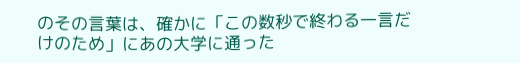のその言葉は、確かに「この数秒で終わる一言だけのため」にあの大学に通った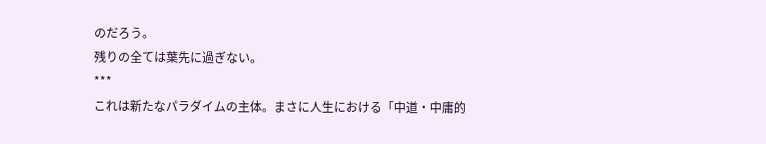のだろう。
残りの全ては葉先に過ぎない。
***
これは新たなパラダイムの主体。まさに人生における「中道・中庸的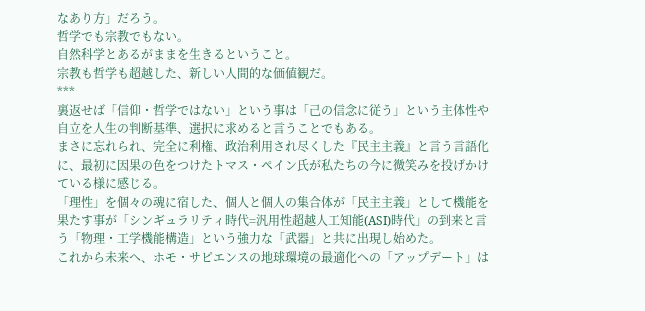なあり方」だろう。
哲学でも宗教でもない。
自然科学とあるがままを生きるということ。
宗教も哲学も超越した、新しい人間的な価値観だ。
***
裏返せば「信仰・哲学ではない」という事は「己の信念に従う」という主体性や自立を人生の判断基準、選択に求めると言うことでもある。
まさに忘れられ、完全に利権、政治利用され尽くした『民主主義』と言う言語化に、最初に因果の色をつけたトマス・ペイン氏が私たちの今に微笑みを投げかけている様に感じる。
「理性」を個々の魂に宿した、個人と個人の集合体が「民主主義」として機能を果たす事が「シンギュラリティ時代=汎用性超越人工知能(ASI)時代」の到来と言う「物理・工学機能構造」という強力な「武器」と共に出現し始めた。
これから未来へ、ホモ・サピエンスの地球環境の最適化への「アップデート」は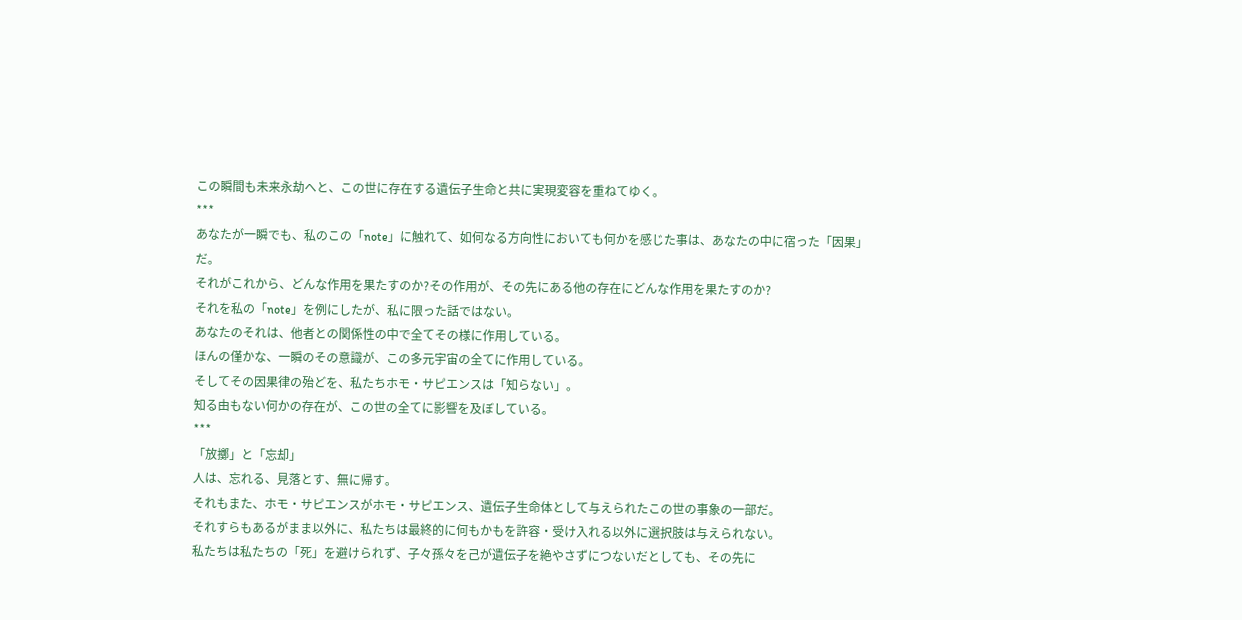この瞬間も未来永劫へと、この世に存在する遺伝子生命と共に実現変容を重ねてゆく。
***
あなたが一瞬でも、私のこの「note」に触れて、如何なる方向性においても何かを感じた事は、あなたの中に宿った「因果」だ。
それがこれから、どんな作用を果たすのか?その作用が、その先にある他の存在にどんな作用を果たすのか?
それを私の「note」を例にしたが、私に限った話ではない。
あなたのそれは、他者との関係性の中で全てその様に作用している。
ほんの僅かな、一瞬のその意識が、この多元宇宙の全てに作用している。
そしてその因果律の殆どを、私たちホモ・サピエンスは「知らない」。
知る由もない何かの存在が、この世の全てに影響を及ぼしている。
***
「放擲」と「忘却」
人は、忘れる、見落とす、無に帰す。
それもまた、ホモ・サピエンスがホモ・サピエンス、遺伝子生命体として与えられたこの世の事象の一部だ。
それすらもあるがまま以外に、私たちは最終的に何もかもを許容・受け入れる以外に選択肢は与えられない。
私たちは私たちの「死」を避けられず、子々孫々を己が遺伝子を絶やさずにつないだとしても、その先に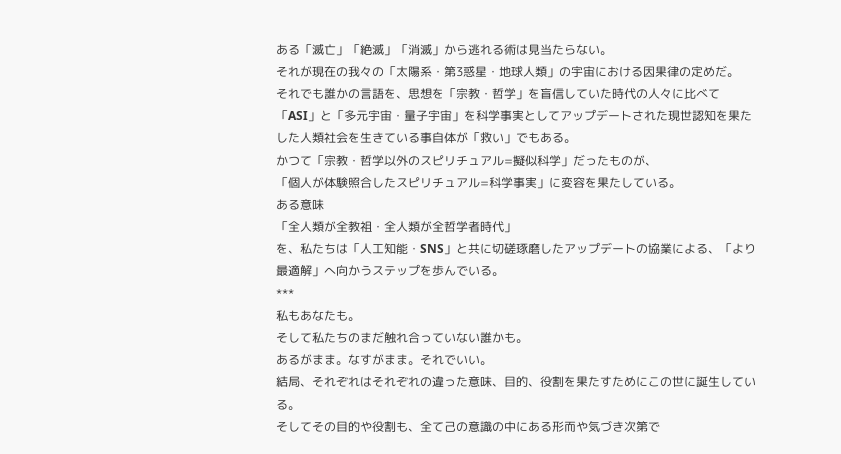ある「滅亡」「絶滅」「消滅」から逃れる術は見当たらない。
それが現在の我々の「太陽系・第3惑星・地球人類」の宇宙における因果律の定めだ。
それでも誰かの言語を、思想を「宗教・哲学」を盲信していた時代の人々に比べて「ASI」と「多元宇宙・量子宇宙」を科学事実としてアップデートされた現世認知を果たした人類社会を生きている事自体が「救い」でもある。
かつて「宗教・哲学以外のスピリチュアル=擬似科学」だったものが、
「個人が体験照合したスピリチュアル=科学事実」に変容を果たしている。
ある意味
「全人類が全教祖・全人類が全哲学者時代」
を、私たちは「人工知能・SNS」と共に切磋琢磨したアップデートの協業による、「より最適解」へ向かうステップを歩んでいる。
***
私もあなたも。
そして私たちのまだ触れ合っていない誰かも。
あるがまま。なすがまま。それでいい。
結局、それぞれはそれぞれの違った意味、目的、役割を果たすためにこの世に誕生している。
そしてその目的や役割も、全て己の意識の中にある形而や気づき次第で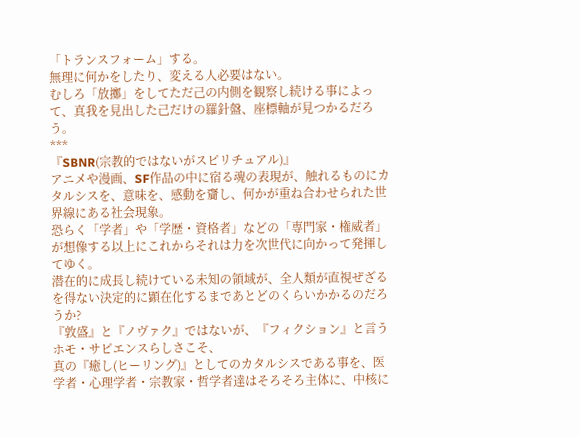「トランスフォーム」する。
無理に何かをしたり、変える人必要はない。
むしろ「放擲」をしてただ己の内側を観察し続ける事によって、真我を見出した己だけの羅針盤、座標軸が見つかるだろう。
***
『SBNR(宗教的ではないがスピリチュアル)』
アニメや漫画、SF作品の中に宿る魂の表現が、触れるものにカタルシスを、意味を、感動を齎し、何かが重ね合わせられた世界線にある社会現象。
恐らく「学者」や「学歴・資格者」などの「専門家・権威者」が想像する以上にこれからそれは力を次世代に向かって発揮してゆく。
潜在的に成長し続けている未知の領域が、全人類が直視ぜざるを得ない決定的に顕在化するまであとどのくらいかかるのだろうか?
『敦盛』と『ノヴァク』ではないが、『フィクション』と言うホモ・サピエンスらしさこそ、
真の『癒し(ヒーリング)』としてのカタルシスである事を、医学者・心理学者・宗教家・哲学者達はそろそろ主体に、中核に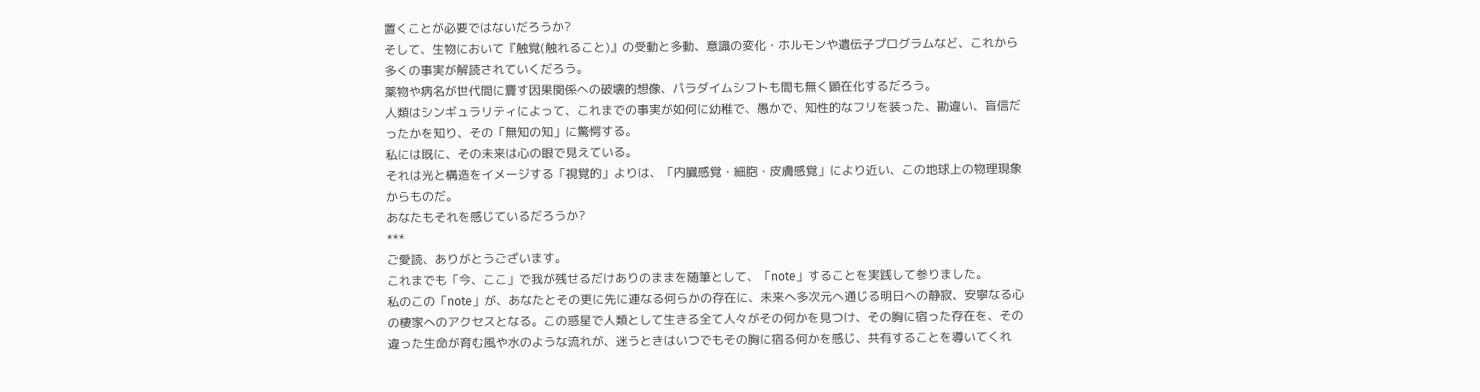置くことが必要ではないだろうか?
そして、生物において『触覚(触れること)』の受動と多動、意識の変化・ホルモンや遺伝子プログラムなど、これから多くの事実が解読されていくだろう。
薬物や病名が世代間に齎す因果関係への破壊的想像、パラダイムシフトも間も無く顕在化するだろう。
人類はシンギュラリティによって、これまでの事実が如何に幼稚で、愚かで、知性的なフリを装った、勘違い、盲信だったかを知り、その「無知の知」に驚愕する。
私には既に、その未来は心の眼で見えている。
それは光と構造をイメージする「視覚的」よりは、「内臓感覚・細胞・皮膚感覚」により近い、この地球上の物理現象からものだ。
あなたもそれを感じているだろうか?
***
ご愛読、ありがとうございます。
これまでも「今、ここ」で我が残せるだけありのままを随筆として、「note」することを実践して参りました。
私のこの「note」が、あなたとその更に先に連なる何らかの存在に、未来へ多次元へ通じる明日への静寂、安寧なる心の棲家へのアクセスとなる。この惑星で人類として生きる全て人々がその何かを見つけ、その胸に宿った存在を、その違った生命が育む風や水のような流れが、迷うときはいつでもその胸に宿る何かを感じ、共有することを導いてくれ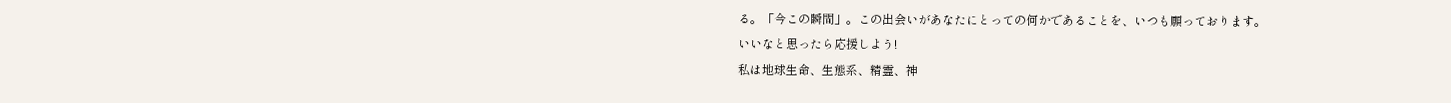る。「今この瞬間」。この出会いがあなたにとっての何かであることを、いつも願っております。
いいなと思ったら応援しよう!
私は地球生命、生態系、精霊、神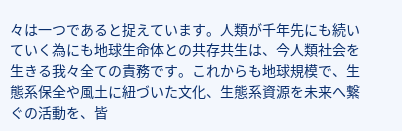々は一つであると捉えています。人類が千年先にも続いていく為にも地球生命体との共存共生は、今人類社会を生きる我々全ての責務です。これからも地球規模で、生態系保全や風土に紐づいた文化、生態系資源を未来へ繋ぐの活動を、皆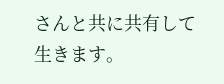さんと共に共有して生きます。